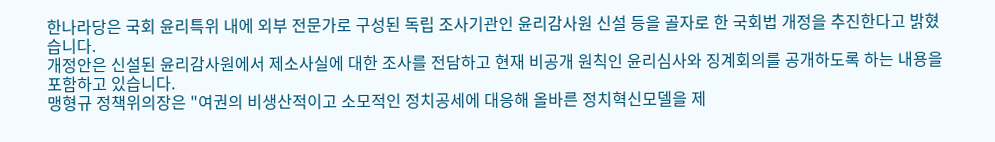한나라당은 국회 윤리특위 내에 외부 전문가로 구성된 독립 조사기관인 윤리감사원 신설 등을 골자로 한 국회법 개정을 추진한다고 밝혔습니다.
개정안은 신설된 윤리감사원에서 제소사실에 대한 조사를 전담하고 현재 비공개 원칙인 윤리심사와 징계회의를 공개하도록 하는 내용을 포함하고 있습니다.
맹형규 정책위의장은 "여권의 비생산적이고 소모적인 정치공세에 대응해 올바른 정치혁신모델을 제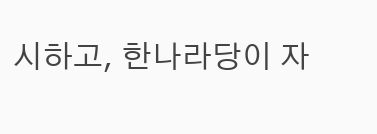시하고, 한나라당이 자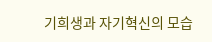기희생과 자기혁신의 모습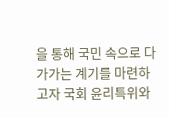을 통해 국민 속으로 다가가는 계기를 마련하고자 국회 윤리특위와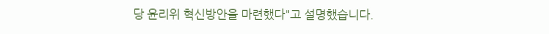당 윤리위 혁신방안을 마련했다"고 설명했습니다.